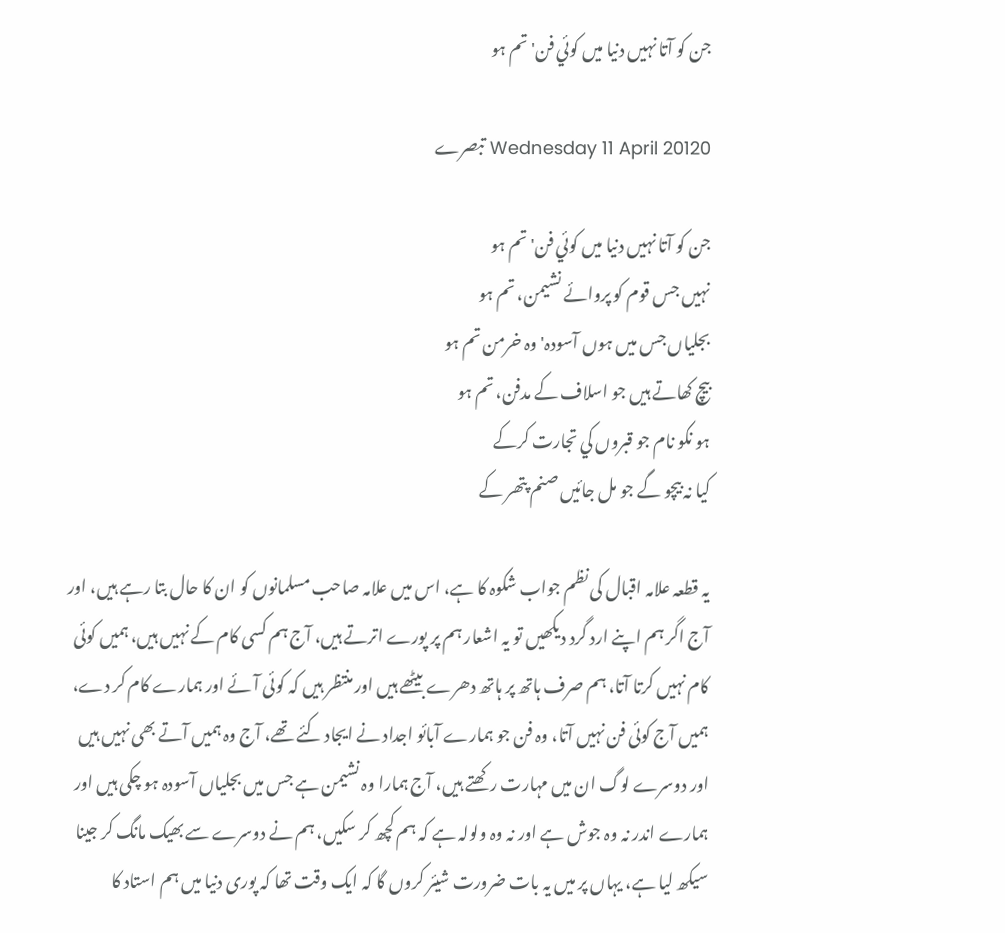جن کو آتا نہيں دنيا ميں کوئي فن' تم ہو

Wednesday 11 April 20120 تبصرے

جن کو آتا نہيں دنيا ميں کوئي فن' تم ہو
نہيں جس قوم کو پروائے نشيمن، تم ہو
بجلياں جس ميں ہوں آسودہ' وہ خرمن تم ہو
بيچ کھاتے ہيں جو اسلاف کے مدفن، تم ہو
ہو نکو نام جو قبروں کي تجارت کرکے
کيا نہ بيچو گے جو مل جائيں صنم پتھر کے

یہ قطعہ علامہ اقبال کی نظم جواب شکوہ کا ہے، اس میں علامہ صاحب مسلمانوں کو ان کا حال بتا رہے ہیں، اور آج اگر ہم اپنے ارد گرد دیکھیں تو یہ اشعار ہم پر پورے اترتے ہیں، آج ہم کسی کام کے نہیں ہیں، ہمیں کوئی کام نہیں کرتا آتا، ہم صرف ہاتھ پر ہاتھ دھرے بیٹھے ہیں اور منتظر ہیں کہ کوئی آئے اور ہمارے کام کر دے، ہمیں آج کوئی فن نہیں آتا، وہ فن جو ہمارے آبائو اجداد نے ایجاد کئے تھے، آج وہ ہمیں آتے بھی نہیں ہیں اور دوسرے لوگ ان میں مہارت رکھتے ہیں، آج ہمارا وہ نشیمن ہے جس میں بجلیاں آسودہ ہو چکی ہیں اور ہمارے اندر نہ وہ جوش ہے اور نہ وہ ولولہ ہے کہ ہم کچھ کر سکیں، ہم نے دوسرے سے بھیک مانگ کر جینا سیکھ لیا ہے، یہاں پر میں یہ بات ضرورت شیئر کروں گا کہ ایک وقت تھا کہ پوری دنیا میں ہم استاد کا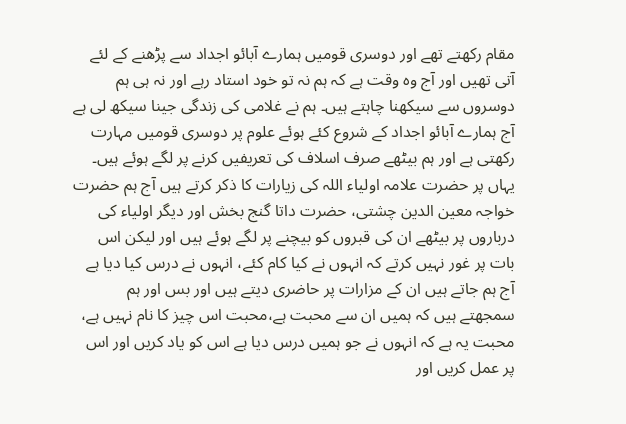مقام رکھتے تھے اور دوسری قومیں ہمارے آبائو اجداد سے پڑھنے کے لئے آتی تھیں اور آج وہ وقت ہے کہ ہم نہ تو خود استاد رہے اور نہ ہی ہم دوسروں سے سیکھنا چاہتے ہیں۔ ہم نے غلامی کی زندگی جینا سیکھ لی ہے آج ہمارے آبائو اجداد کے شروع کئے ہوئے علوم پر دوسری قومیں مہارت رکھتی ہے اور ہم بیٹھے صرف اسلاف کی تعریفیں کرنے پر لگے ہوئے ہیں۔
یہاں پر حضرت علامہ اولیاء اللہ کی زیارات کا ذکر کرتے ہیں آج ہم حضرت خواجہ معین الدین چشتی، حضرت داتا گنج بخش اور دیگر اولیاء کی درباروں پر بیٹھے ان کی قبروں کو بیچنے پر لگے ہوئے ہیں اور لیکن اس بات پر غور نہیں کرتے کہ انہوں نے کیا کام کئے، انہوں نے درس کیا دیا ہے آج ہم جاتے ہیں ان کے مزارات پر حاضری دیتے ہیں اور بس اور ہم سمجھتے ہیں کہ ہمیں ان سے محبت ہے،محبت اس چیز کا نام نہیں ہے، محبت یہ ہے کہ انہوں نے جو ہمیں درس دیا ہے اس کو یاد کریں اور اس پر عمل کریں اور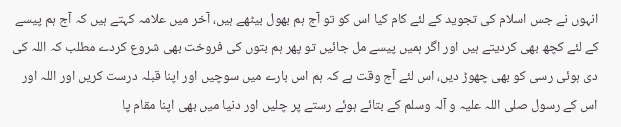انہوں نے جس اسلام کی تجوید کے لئے کام کیا اس کو تو آج ہم بھول بیٹھے ہیں، آخر میں علامہ کہتے ہیں کہ آج ہم پیسے کے لئے کچھ بھی کردیتے ہیں اور اگر ہمیں پیسے مل جائیں تو پھر ہم بتوں کی فروخت بھی شروع کردے مطلب کہ اللہ کی دی ہوئی رسی کو بھی چھوڑ دیں، اس لئے آج وقت ہے کہ ہم اس بارے میں سوچیں اور اپنا قبلہ درست کریں اور اللہ اور اس کے رسول صلی اللہ علیہ و آلہ وسلم کے بتائے ہوئے رستے پر چلیں اور دنیا میں بھی اپنا مقام پا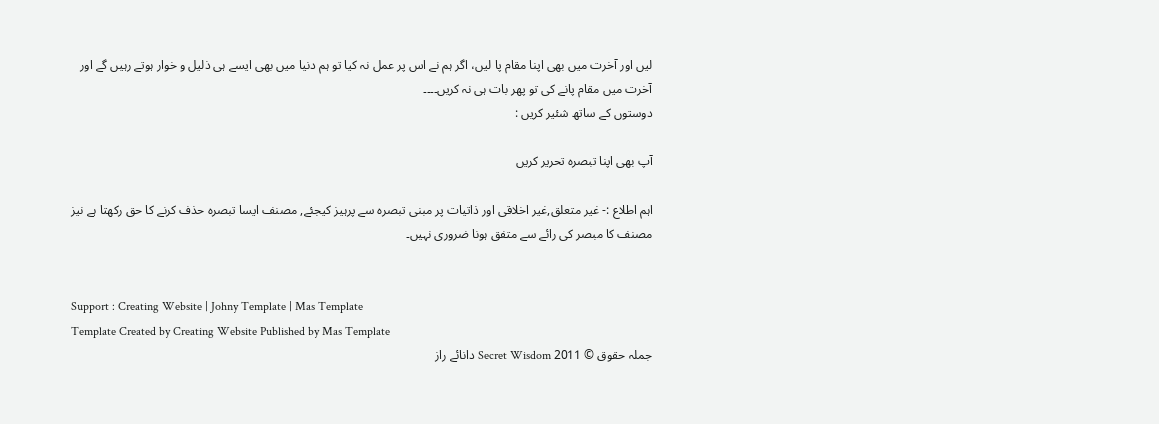لیں اور آخرت میں بھی اپنا مقام پا لیں، اگر ہم نے اس پر عمل نہ کیا تو ہم دنیا میں بھی ایسے ہی ذلیل و خوار ہوتے رہیں گے اور آخرت میں مقام پانے کی تو پھر بات ہی نہ کریں۔۔۔۔
دوستوں کے ساتھ شئیر کریں :

آپ بھی اپنا تبصرہ تحریر کریں

اہم اطلاع :- غیر متعلق,غیر اخلاقی اور ذاتیات پر مبنی تبصرہ سے پرہیز کیجئے, مصنف ایسا تبصرہ حذف کرنے کا حق رکھتا ہے نیز مصنف کا مبصر کی رائے سے متفق ہونا ضروری نہیں۔


Support : Creating Website | Johny Template | Mas Template
Template Created by Creating Website Published by Mas Template
جملہ حقوق © 2011 Secret Wisdom دانائے راز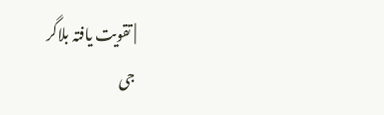| تقویت یافتہ بلاگر
جی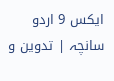ایکس 9 اردو سانچہ | تدوین و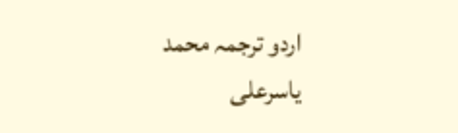اردو ترجمہ محمد یاسرعلی